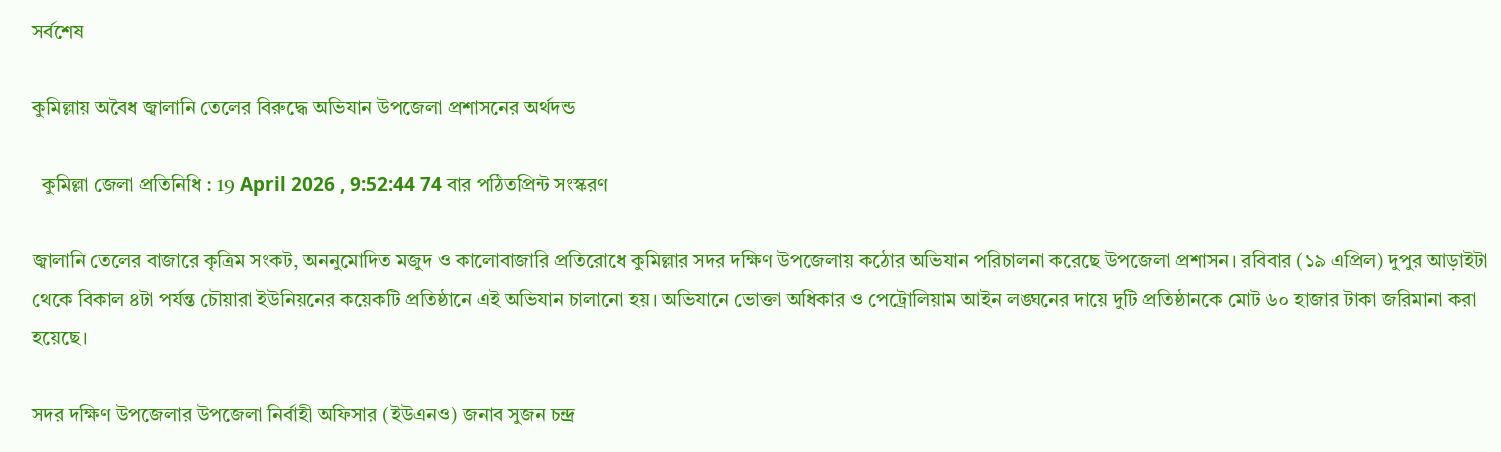সর্বশেষ

কুমিল্লায় অবৈধ জ্বালানি তেলের বিরুদ্ধে অভিযান উপজেলা প্রশাসনের অর্থদন্ড

  কুমিল্লা জেলা প্রতিনিধি : 19 April 2026 , 9:52:44 74 বার পঠিতপ্রিন্ট সংস্করণ

জ্বালানি তেলের বাজারে কৃত্রিম সংকট, অননুমোদিত মজুদ ও কালোবাজারি প্রতিরোধে কুমিল্লার সদর দক্ষিণ উপজেলায় কঠোর অভিযান পরিচালনা করেছে উপজেলা প্রশাসন। রবিবার (১৯ এপ্রিল) দুপুর আড়াইটা থেকে বিকাল ৪টা পর্যন্ত চৌয়ারা ইউনিয়নের কয়েকটি প্রতিষ্ঠানে এই অভিযান চালানো হয়। অভিযানে ভোক্তা অধিকার ও পেট্রোলিয়াম আইন লঙ্ঘনের দায়ে দুটি প্রতিষ্ঠানকে মোট ৬০ হাজার টাকা জরিমানা করা হয়েছে।

সদর দক্ষিণ উপজেলার উপজেলা নির্বাহী অফিসার (ইউএনও) জনাব সুজন চন্দ্র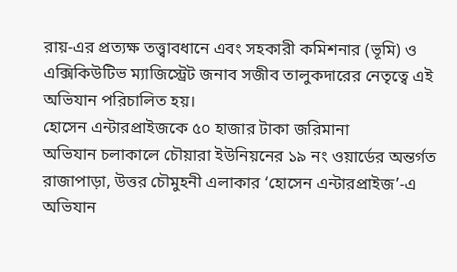রায়-এর প্রত্যক্ষ তত্ত্বাবধানে এবং সহকারী কমিশনার (ভূমি) ও এক্সিকিউটিভ ম্যাজিস্ট্রেট জনাব সজীব তালুকদারের নেতৃত্বে এই অভিযান পরিচালিত হয়।
হোসেন এন্টারপ্রাইজকে ৫০ হাজার টাকা জরিমানা
অভিযান চলাকালে চৌয়ারা ইউনিয়নের ১৯ নং ওয়ার্ডের অন্তর্গত রাজাপাড়া, উত্তর চৌমুহনী এলাকার ‘হোসেন এন্টারপ্রাইজ’-এ অভিযান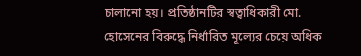চালানো হয়। প্রতিষ্ঠানটির স্বত্বাধিকারী মো. হোসেনের বিরুদ্ধে নির্ধারিত মূল্যের চেয়ে অধিক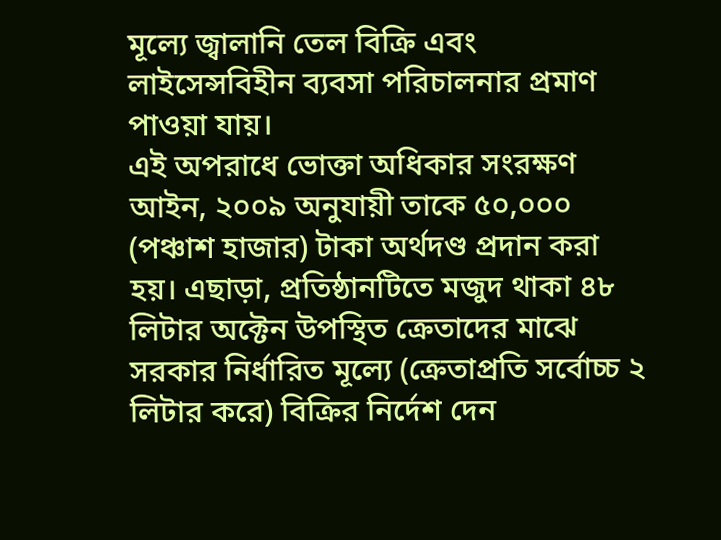মূল্যে জ্বালানি তেল বিক্রি এবং লাইসেন্সবিহীন ব্যবসা পরিচালনার প্রমাণ পাওয়া যায়।
এই অপরাধে ভোক্তা অধিকার সংরক্ষণ আইন, ২০০৯ অনুযায়ী তাকে ৫০,০০০ (পঞ্চাশ হাজার) টাকা অর্থদণ্ড প্রদান করা হয়। এছাড়া, প্রতিষ্ঠানটিতে মজুদ থাকা ৪৮ লিটার অক্টেন উপস্থিত ক্রেতাদের মাঝে সরকার নির্ধারিত মূল্যে (ক্রেতাপ্রতি সর্বোচ্চ ২ লিটার করে) বিক্রির নির্দেশ দেন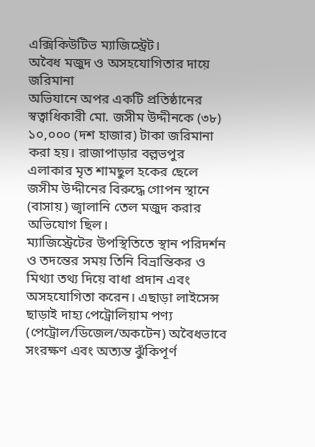এক্সিকিউটিভ ম্যাজিস্ট্রেট।
অবৈধ মজুদ ও অসহযোগিতার দায়ে জরিমানা
অভিযানে অপর একটি প্রতিষ্ঠানের স্বত্বাধিকারী মো. জসীম উদ্দীনকে (৩৮) ১০,০০০ (দশ হাজার) টাকা জরিমানা করা হয়। রাজাপাড়ার বল্লভপুর এলাকার মৃত শামছুল হকের ছেলে জসীম উদ্দীনের বিরুদ্ধে গোপন স্থানে (বাসায়) জ্বালানি তেল মজুদ করার অভিযোগ ছিল।
ম্যাজিস্ট্রেটের উপস্থিতিতে স্থান পরিদর্শন ও তদন্তের সময় তিনি বিভ্রান্তিকর ও মিথ্যা তথ্য দিয়ে বাধা প্রদান এবং অসহযোগিতা করেন। এছাড়া লাইসেন্স ছাড়াই দাহ্য পেট্রোলিয়াম পণ্য (পেট্রোল/ডিজেল/অকটেন) অবৈধভাবে সংরক্ষণ এবং অত্যন্ত ঝুঁকিপূর্ণ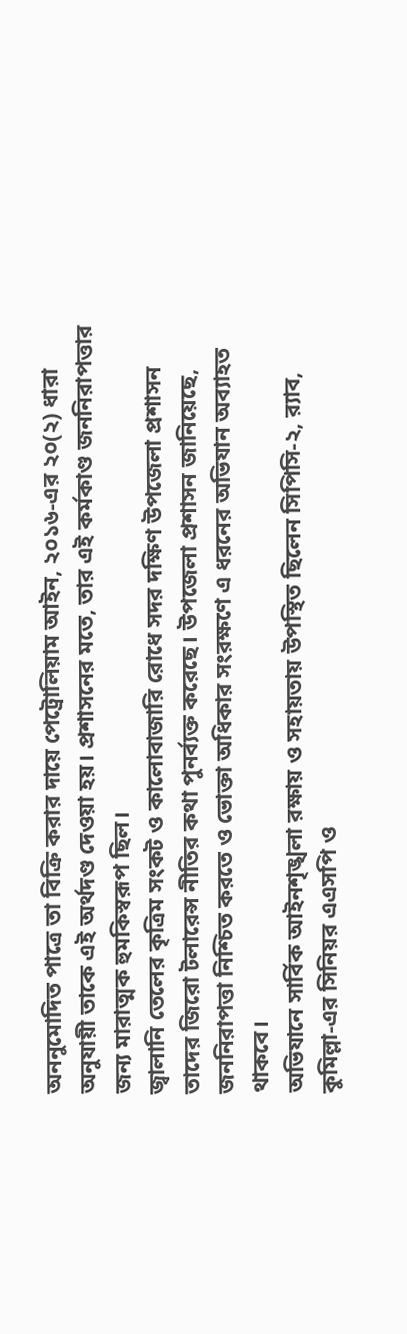অননুমোদিত পাত্রে তা বিক্রি করার দায়ে পেট্রোলিয়াম আইন, ২০১৬-এর ২০(২) ধারা অনুযায়ী তাকে এই অর্থদণ্ড দেওয়া হয়। প্রশাসনের মতে, তার এই কর্মকাণ্ড জননিরাপত্তার জন্য মারাত্মক হুমকিস্বরূপ ছিল।
জ্বালানি তেলের কৃত্রিম সংকট ও কালোবাজারি রোধে সদর দক্ষিণ উপজেলা প্রশাসন তাদের জিরো টলারেন্স নীতির কথা পুনর্ব্যক্ত করেছে। উপজেলা প্রশাসন জানিয়েছে, জননিরাপত্তা নিশ্চিত করতে ও ভোক্তা অধিকার সংরক্ষণে এ ধরনের অভিযান অব্যাহত থাকবে।
অভিযানে সার্বিক আইনশৃঙ্খলা রক্ষায় ও সহায়তায় উপস্থিত ছিলেন সিপিসি-২, র‍্যাব, কুমিল্লা-এর সিনিয়র এএসপি ও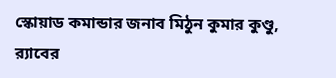স্কোয়াড কমান্ডার জনাব মিঠুন কুমার কুণ্ডু, র‍্যাবের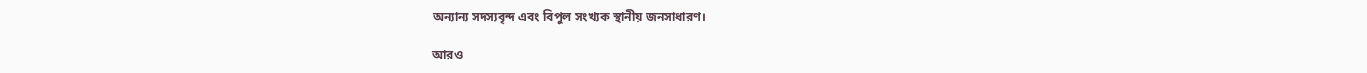অন্যান্য সদস্যবৃন্দ এবং বিপুল সংখ্যক স্থানীয় জনসাধারণ।

আরও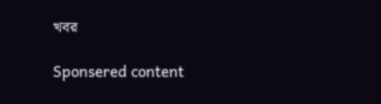খবর

Sponsered content